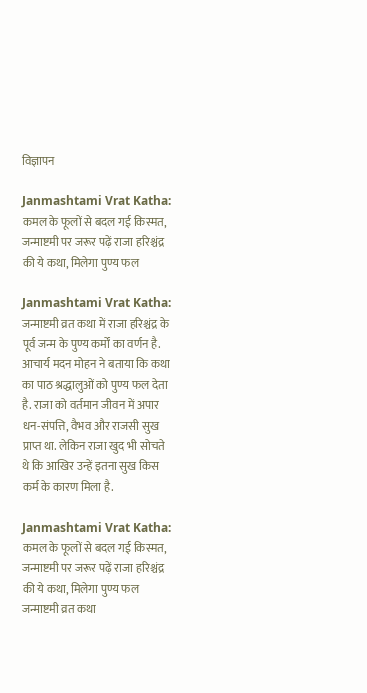विज्ञापन

Janmashtami Vrat Katha: कमल के फूलों से बदल गई किस्मत, जन्माष्टमी पर जरूर पढ़ें राजा हरिश्चंद्र की ये कथा, मिलेगा पुण्य फल

Janmashtami Vrat Katha: जन्माष्टमी व्रत कथा में राजा हरिश्चंद्र के पूर्व जन्म के पुण्य कर्मों का वर्णन है. आचार्य मदन मोहन ने बताया कि कथा का पाठ श्रद्धालुओं को पुण्य फल देता है. राजा को वर्तमान जीवन में अपार धन-संपत्ति, वैभव और राजसी सुख प्राप्त था. लेकिन राजा खुद भी सोचते थे कि आखिर उन्हें इतना सुख किस कर्म के कारण मिला है.

Janmashtami Vrat Katha: कमल के फूलों से बदल गई किस्मत, जन्माष्टमी पर जरूर पढ़ें राजा हरिश्चंद्र की ये कथा, मिलेगा पुण्य फल
जन्माष्टमी व्रत कथा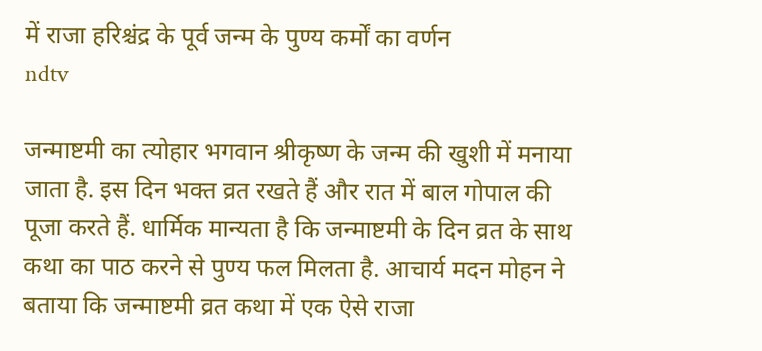में राजा हरिश्चंद्र के पूर्व जन्म के पुण्य कर्मों का वर्णन
ndtv

जन्माष्टमी का त्योहार भगवान श्रीकृष्ण के जन्म की खुशी में मनाया जाता है. इस दिन भक्त व्रत रखते हैं और रात में बाल गोपाल की पूजा करते हैं. धार्मिक मान्यता है कि जन्माष्टमी के दिन व्रत के साथ कथा का पाठ करने से पुण्य फल मिलता है. आचार्य मदन मोहन ने बताया कि जन्माष्टमी व्रत कथा में एक ऐसे राजा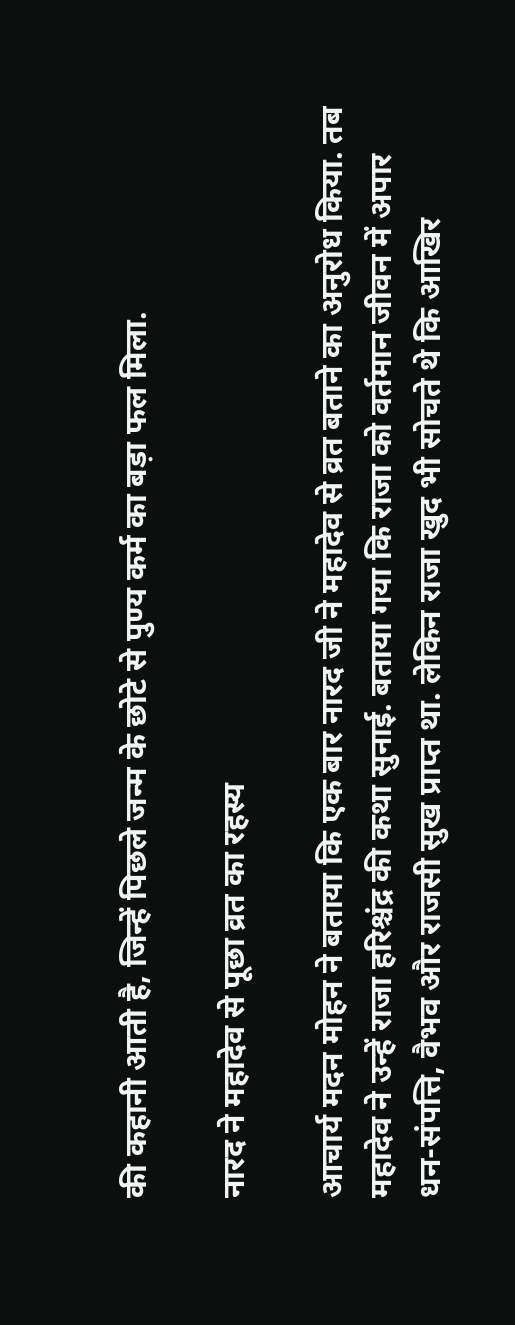की कहानी आती है, जिन्हें पिछले जन्म के छोटे से पुण्य कर्म का बड़ा फल मिला.

नारद ने महादेव से पूछा व्रत का रहस्य

आचार्य मदन मोहन ने बताया कि एक बार नारद जी ने महादेव से व्रत बताने का अनुरोध किया. तब महादेव ने उन्हें राजा हरिश्चंद्र की कथा सुनाई. बताया गया कि राजा को वर्तमान जीवन में अपार धन-संपत्ति, वैभव और राजसी सुख प्राप्त था. लेकिन राजा खुद भी सोचते थे कि आखिर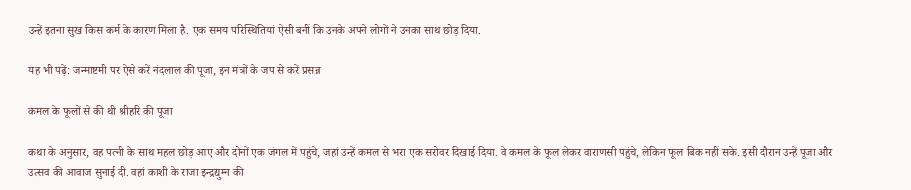उन्हें इतना सुख किस कर्म के कारण मिला है. एक समय परिस्थितियां ऐसी बनीं कि उनके अपने लोगों ने उनका साथ छोड़ दिया.

यह भी पढ़ें: जन्माष्टमी पर ऐसे करें नंदलाल की पूजा, इन मंत्रों के जप से करें प्रसन्न

कमल के फूलों से की थी श्रीहरि की पूजा

कथा के अनुसार, वह पत्नी के साथ महल छोड़ आए और दोनों एक जंगल में पहुंचे, जहां उन्हें कमल से भरा एक सरोवर दिखाई दिया. वे कमल के फूल लेकर वाराणसी पहुंचे, लेकिन फूल बिक नहीं सके. इसी दौरान उन्हें पूजा और उत्सव की आवाज सुनाई दी. वहां काशी के राजा इन्द्रद्युम्न की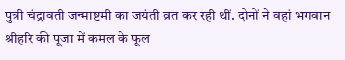पुत्री चंद्रावती जन्माष्टमी का जयंती व्रत कर रही थीं. दोनों ने वहां भगवान श्रीहरि की पूजा में कमल के फूल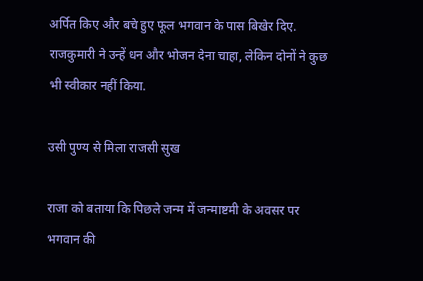अर्पित किए और बचे हुए फूल भगवान के पास बिखेर दिए. राजकुमारी ने उन्हें धन और भोजन देना चाहा, लेकिन दोनों ने कुछ भी स्वीकार नहीं किया.

उसी पुण्य से मिला राजसी सुख

राजा को बताया कि पिछले जन्म में जन्माष्टमी के अवसर पर भगवान की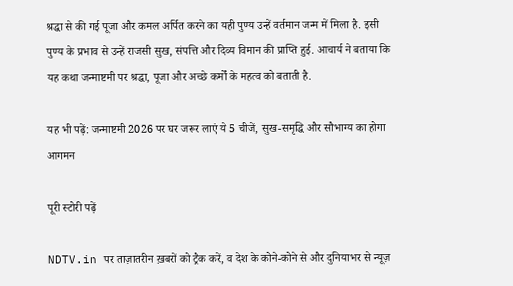श्रद्धा से की गई पूजा और कमल अर्पित करने का यही पुण्य उन्हें वर्तमान जन्म में मिला है. इसी पुण्य के प्रभाव से उन्हें राजसी सुख, संपत्ति और दिव्य विमान की प्राप्ति हुई. आचार्य ने बताया कि यह कथा जन्माष्टमी पर श्रद्धा, पूजा और अच्छे कर्मों के महत्व को बताती है.

यह भी पढ़ें: जन्माष्टमी 2026 पर घर जरूर लाएं ये 5 चीजें, सुख-समृद्धि और सौभाग्य का होगा आगमन

पूरी स्टोरी पढ़ें

NDTV.in पर ताज़ातरीन ख़बरों को ट्रैक करें, व देश के कोने-कोने से और दुनियाभर से न्यूज़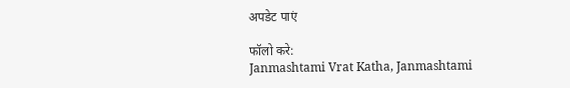अपडेट पाएं

फॉलो करे:
Janmashtami Vrat Katha, Janmashtami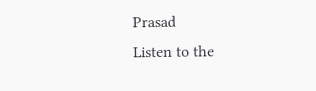Prasad
Listen to the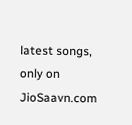latest songs, only on JioSaavn.com